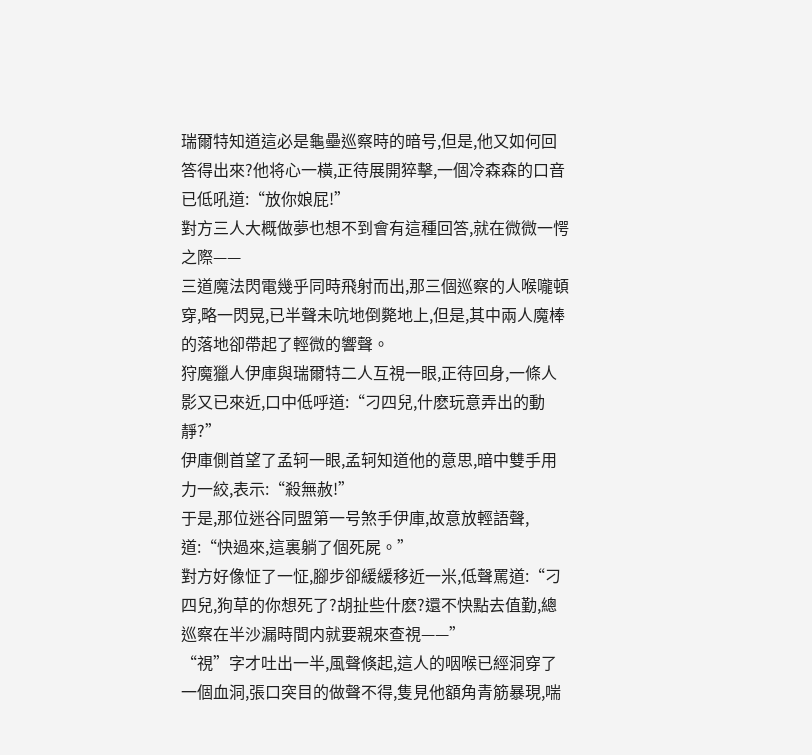瑞爾特知道這必是龜壘巡察時的暗号,但是,他又如何回答得出來?他将心一橫,正待展開猝擊,一個冷森森的口音已低吼道:“放你娘屁!”
對方三人大概做夢也想不到會有這種回答,就在微微一愕之際——
三道魔法閃電幾乎同時飛射而出,那三個巡察的人喉嚨頓穿,略一閃晃,已半聲未吭地倒斃地上,但是,其中兩人魔棒的落地卻帶起了輕微的響聲。
狩魔獵人伊庫與瑞爾特二人互視一眼,正待回身,一條人影又已來近,口中低呼道:“刁四兒,什麽玩意弄出的動靜?”
伊庫側首望了孟轲一眼,孟轲知道他的意思,暗中雙手用力一絞,表示:“殺無赦!”
于是,那位迷谷同盟第一号煞手伊庫,故意放輕語聲,道:“快過來,這裏躺了個死屍。”
對方好像怔了一怔,腳步卻緩緩移近一米,低聲罵道:“刁四兒,狗草的你想死了?胡扯些什麽?還不快點去值勤,總巡察在半沙漏時間内就要親來查視——”
“視”字才吐出一半,風聲倏起,這人的咽喉已經洞穿了一個血洞,張口突目的做聲不得,隻見他額角青筋暴現,喘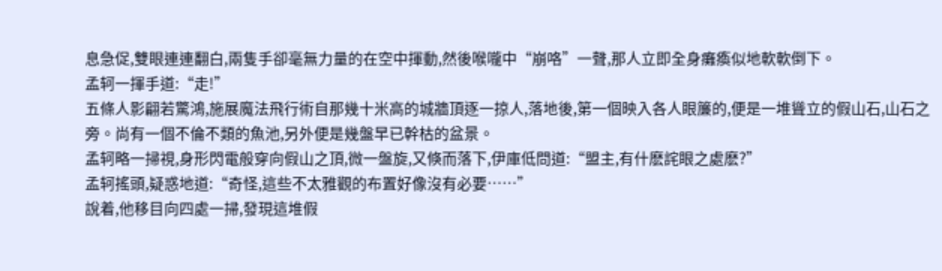息急促,雙眼連連翻白,兩隻手卻毫無力量的在空中揮動,然後喉嚨中“崩咯”一聲,那人立即全身癱瘓似地軟軟倒下。
孟轲一揮手道:“走!”
五條人影翩若驚鴻,施展魔法飛行術自那幾十米高的城牆頂逐一掠人,落地後,第一個映入各人眼簾的,便是一堆聳立的假山石,山石之旁。尚有一個不倫不類的魚池,另外便是幾盤早已幹枯的盆景。
孟轲略一掃視,身形閃電般穿向假山之頂,微一盤旋,又倏而落下,伊庫低問道:“盟主,有什麽詫眼之處麽?”
孟轲搖頭,疑惑地道:“奇怪,這些不太雅觀的布置好像沒有必要……”
說着,他移目向四處一掃,發現這堆假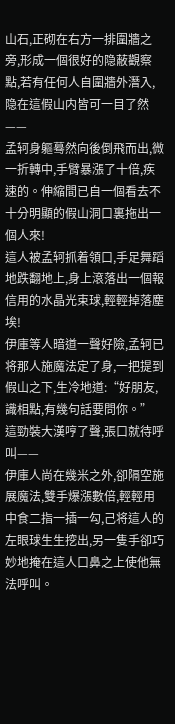山石,正砌在右方一排圍牆之旁,形成一個很好的隐蔽觀察點,若有任何人自圍牆外潛入,隐在這假山内皆可一目了然——
孟轲身軀蓦然向後倒飛而出,微一折轉中,手臂暴漲了十倍,疾速的。伸縮間已自一個看去不十分明顯的假山洞口裏拖出一個人來!
這人被孟轲抓着領口,手足舞蹈地跌翻地上,身上滾落出一個報信用的水晶光束球,輕輕掉落塵埃!
伊庫等人暗道一聲好險,孟轲已将那人施魔法定了身,一把提到假山之下,生冷地道:“好朋友,識相點,有幾句話要問你。”
這勁裝大漢哼了聲,張口就待呼叫——
伊庫人尚在幾米之外,卻隔空施展魔法,雙手爆漲數倍,輕輕用中食二指一插一勾,己将這人的左眼球生生挖出,另一隻手卻巧妙地掩在這人口鼻之上使他無法呼叫。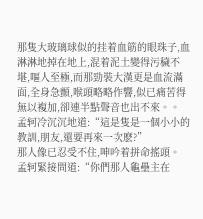那隻大玻璃球似的挂着血筋的眼珠子,血淋淋地掉在地上,混着泥土變得污穢不堪,嘔人至極,而那勁裝大漢更是血流滿面,全身急顫,喉頭略略作響,似已痛苦得無以複加,卻連半點聲音也出不來。。
孟轲冷沉沉地道:“這是隻是一個小小的教訓,朋友,還要再來一次麽?”
那人像已忍受不住,呻吟着拼命搖頭。
孟轲緊接問道:“你們那人龜壘主在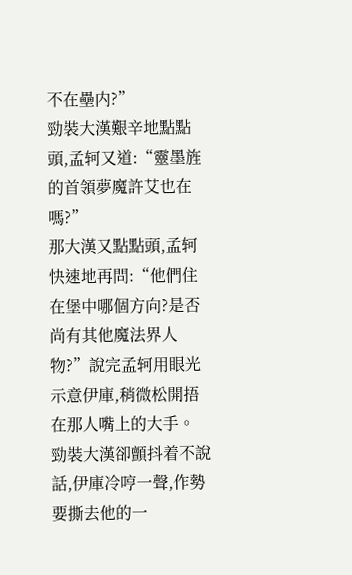不在壘内?”
勁裝大漢艱辛地點點頭,孟轲又道:“靈墨旌的首領夢魔許艾也在嗎?”
那大漢又點點頭,孟轲快速地再問:“他們住在堡中哪個方向?是否尚有其他魔法界人物?”說完孟轲用眼光示意伊庫,稍微松開捂在那人嘴上的大手。
勁裝大漢卻顫抖着不說話,伊庫冷哼一聲,作勢要撕去他的一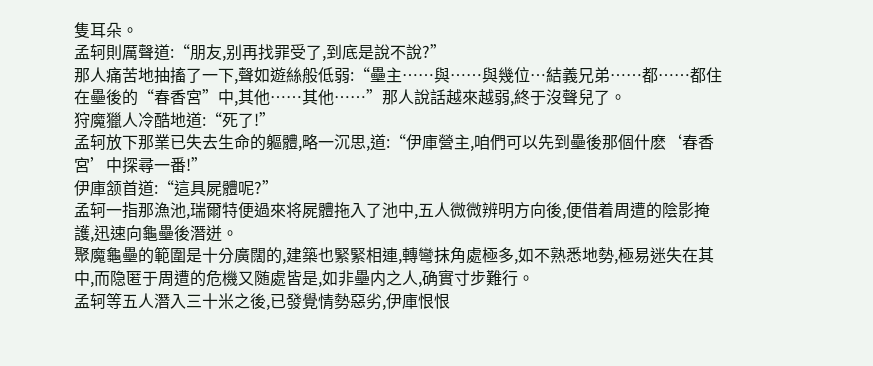隻耳朵。
孟轲則厲聲道:“朋友,别再找罪受了,到底是說不說?”
那人痛苦地抽搐了一下,聲如遊絲般低弱:“壘主……與……與幾位…結義兄弟……都……都住在壘後的“春香宮”中,其他……其他……”那人說話越來越弱,終于沒聲兒了。
狩魔獵人冷酷地道:“死了!”
孟轲放下那業已失去生命的軀體,略一沉思,道:“伊庫營主,咱們可以先到壘後那個什麽‘春香宮’中探尋一番!”
伊庫颔首道:“這具屍體呢?”
孟轲一指那漁池,瑞爾特便過來将屍體拖入了池中,五人微微辨明方向後,便借着周遭的陰影掩護,迅速向龜壘後潛迸。
聚魔龜壘的範圍是十分廣闊的,建築也緊緊相連,轉彎抹角處極多,如不熟悉地勢,極易迷失在其中,而隐匿于周遭的危機又随處皆是,如非壘内之人,确實寸步難行。
孟轲等五人潛入三十米之後,已發覺情勢惡劣,伊庫恨恨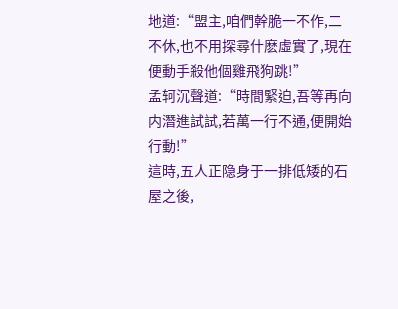地道:“盟主,咱們幹脆一不作,二不休,也不用探尋什麽虛實了,現在便動手殺他個雞飛狗跳!”
孟轲沉聲道:“時間緊迫,吾等再向内潛進試試,若萬一行不通,便開始行動!”
這時,五人正隐身于一排低矮的石屋之後,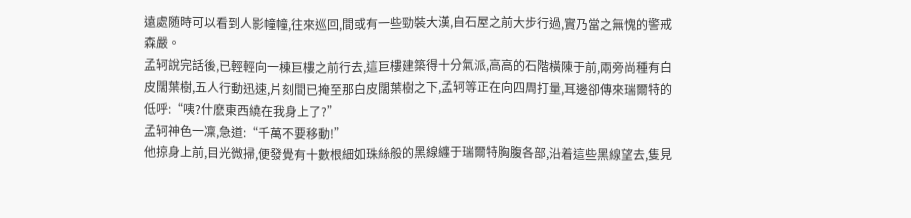遠處随時可以看到人影幢幢,往來巡回,間或有一些勁裝大漢,自石屋之前大步行過,實乃當之無愧的警戒森嚴。
孟轲說完話後,已輕輕向一棟巨樓之前行去,這巨樓建築得十分氣派,高高的石階橫陳于前,兩旁尚種有白皮闊葉樹,五人行動迅速,片刻間已掩至那白皮闊葉樹之下,孟轲等正在向四周打量,耳邊卻傳來瑞爾特的低呼:“咦?什麽東西繞在我身上了?”
孟轲神色一凜,急道:“千萬不要移動!”
他掠身上前,目光微掃,便發覺有十數根細如珠絲般的黑線纏于瑞爾特胸腹各部,沿着這些黑線望去,隻見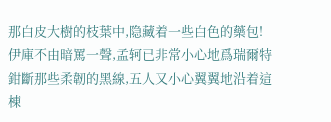那白皮大樹的枝葉中,隐藏着一些白色的藥包!
伊庫不由暗罵一聲,孟轲已非常小心地爲瑞爾特鉗斷那些柔韌的黑線,五人又小心翼翼地沿着這棟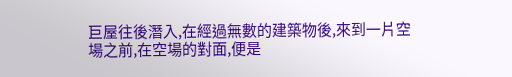巨屋往後潛入,在經過無數的建築物後,來到一片空場之前,在空場的對面,便是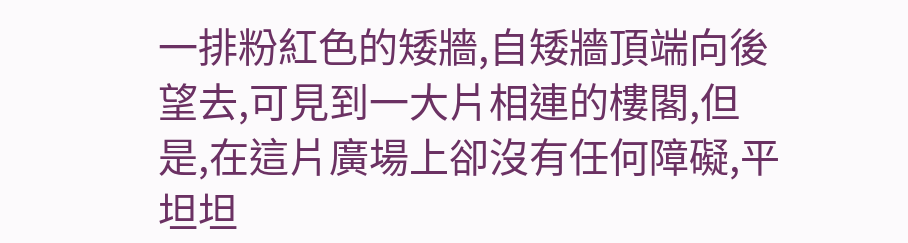一排粉紅色的矮牆,自矮牆頂端向後望去,可見到一大片相連的樓閣,但是,在這片廣場上卻沒有任何障礙,平坦坦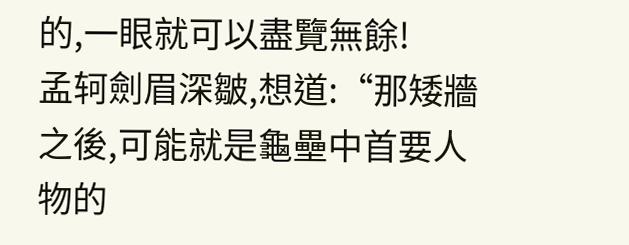的,一眼就可以盡覽無餘!
孟轲劍眉深皺,想道:“那矮牆之後,可能就是龜壘中首要人物的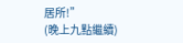居所!”
(晚上九點繼續)